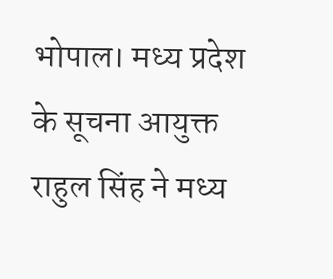भोपाल। मध्य प्रदेश के सूचना आयुक्त राहुल सिंह ने मध्य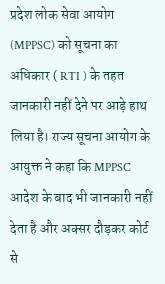प्रदेश लोक सेवा आयोग (MPPSC) को सूचना का अधिकार ( RTI ) के तहत जानकारी नहीं देने पर आड़े हाथ लिया है। राज्य सूचना आयोग के आयुक्त ने कहा कि MPPSC आदेश के बाद भी जानकारी नहीं देता है और अक्सर दौड़कर कोर्ट से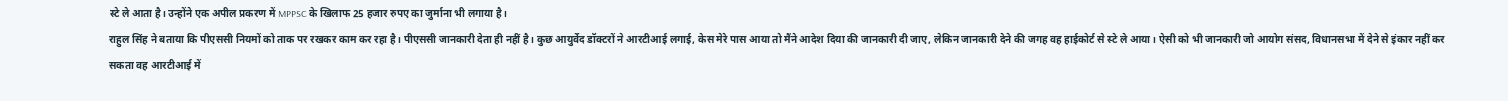स्टे ले आता है। उन्होंने एक अपील प्रकरण में MPPSC के खिलाफ 25 हजार रुपए का जुर्माना भी लगाया है।
राहुल सिंह ने बताया कि पीएससी नियमों को ताक पर रखकर काम कर रहा है। पीएससी जानकारी देता ही नहीं है। कुछ आयुर्वेद डॉक्टरों ने आरटीआई लगाई, केस मेरे पास आया तो मैंने आदेश दिया की जानकारी दी जाए, लेकिन जानकारी देने की जगह वह हाईकोर्ट से स्टे ले आया। ऐसी को भी जानकारी जो आयोग संसद, विधानसभा में देने से इंकार नहीं कर सकता वह आरटीआई में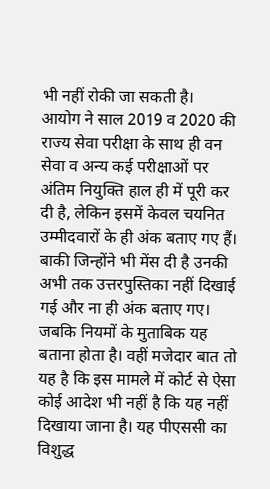भी नहीं रोकी जा सकती है।
आयोग ने साल 2019 व 2020 की राज्य सेवा परीक्षा के साथ ही वन सेवा व अन्य कई परीक्षाओं पर अंतिम नियुक्ति हाल ही में पूरी कर दी है, लेकिन इसमें केवल चयनित उम्मीदवारों के ही अंक बताए गए हैं। बाकी जिन्होंने भी मेंस दी है उनकी अभी तक उत्तरपुस्तिका नहीं दिखाई गई और ना ही अंक बताए गए। जबकि नियमों के मुताबिक यह बताना होता है। वहीं मजेदार बात तो यह है कि इस मामले में कोर्ट से ऐसा कोई आदेश भी नहीं है कि यह नहीं दिखाया जाना है। यह पीएससी का विशुद्ध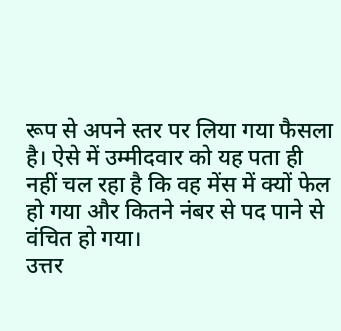रूप से अपने स्तर पर लिया गया फैसला है। ऐसे में उम्मीदवार को यह पता ही नहीं चल रहा है कि वह मेंस में क्यों फेल हो गया और कितने नंबर से पद पाने से वंचित हो गया।
उत्तर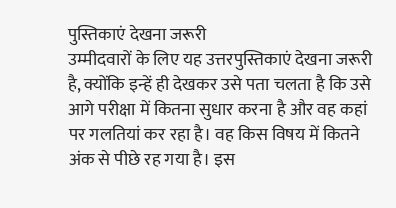पुस्तिकाएं देखना जरूरी
उम्मीदवारों के लिए यह उत्तरपुस्तिकाएं देखना जरूरी है, क्योंकि इन्हें ही देखकर उसे पता चलता है कि उसे आगे परीक्षा में कितना सुधार करना है और वह कहां पर गलतियां कर रहा है। वह किस विषय में कितने अंक से पीछे रह गया है। इस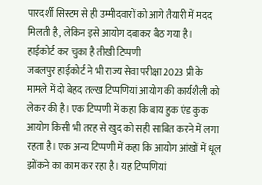पारदर्शी सिस्टम से ही उम्मीदवारों को आगे तैयारी में मदद मिलती है, लेकिन इसे आयोग दबाकर बैठ गया है।
हाईकोर्ट कर चुका है तीखी टिप्पणी
जबलपुर हाईकोर्ट ने भी राज्य सेवा परीक्षा 2023 प्री के मामले में दो बेहद तल्ख टिप्पणियां आयोग की कार्यशैली को लेकर की है। एक टिप्पणी में कहा कि बाय हुक एंड कुक आयोग किसी भी तरह से खुद को सही साबित करने में लगा रहता है। एक अन्य टिप्पणी में कहा कि आयोग आंखों में धूल झोंकने का काम कर रहा है। यह टिप्पणियां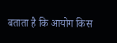बताता है कि आयोग किस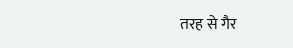तरह से गैर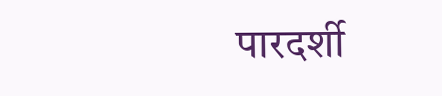पारदर्शी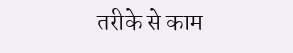तरीके से काम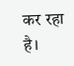कर रहा है।